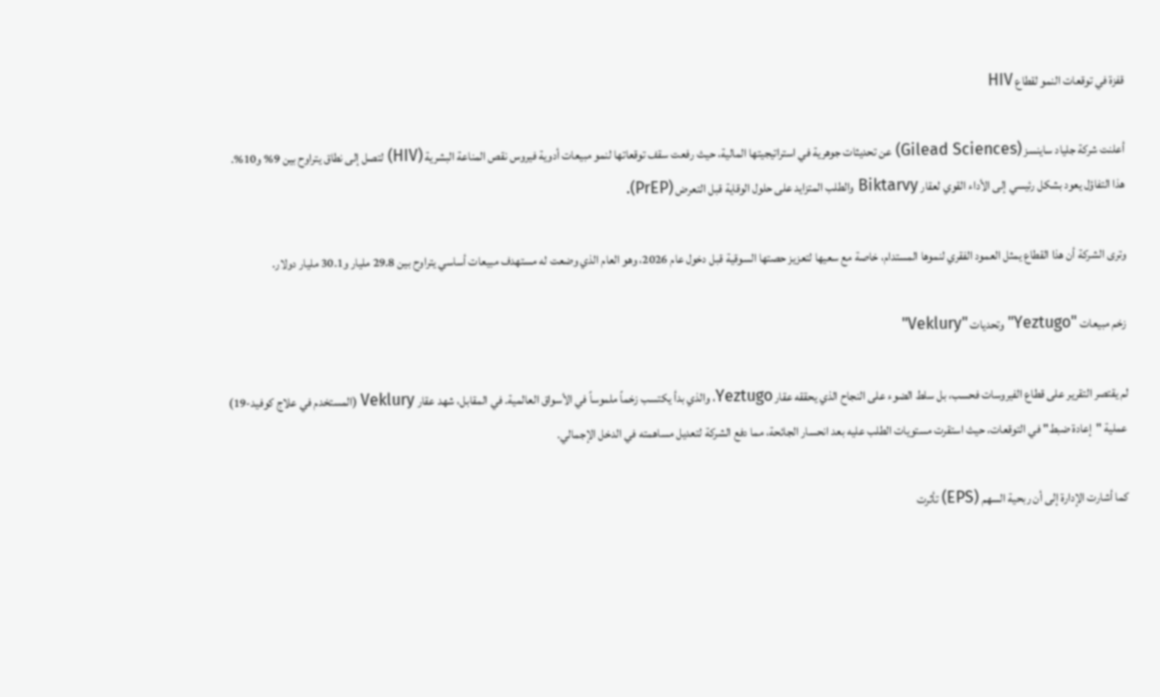قفزة في توقعات النمو لقطاع HIV

أعلنت شركة جلياد ساينسز (Gilead Sciences) عن تحديثات جوهرية في استراتيجيتها المالية، حيث رفعت سقف توقعاتها لنمو مبيعات أدوية فيروس نقص المناعة البشرية (HIV) لتصل إلى نطاق يتراوح بين 9% و10%. هذا التفاؤل يعود بشكل رئيسي إلى الأداء القوي لعقار Biktarvy والطلب المتزايد على حلول الوقاية قبل التعرض (PrEP).

وترى الشركة أن هذا القطاع يمثل العمود الفقري لنموها المستدام، خاصة مع سعيها لتعزيز حصتها السوقية قبل دخول عام 2026، وهو العام الذي وضعت له مستهدف مبيعات أساسي يتراوح بين 29.8 مليار و30.1 مليار دولار.

زخم مبيعات "Yeztugo" وتحديات "Veklury"

لم يقتصر التقرير على قطاع الفيروسات فحسب، بل سلط الضوء على النجاح الذي يحققه عقار Yeztugo، والذي بدأ يكتسب زخماً ملموساً في الأسواق العالمية. في المقابل، شهد عقار Veklury (المستخدم في علاج كوفيد-19) عملية "إعادة ضبط" في التوقعات، حيث استقرت مستويات الطلب عليه بعد انحسار الجائحة، مما دفع الشركة لتعديل مساهمته في الدخل الإجمالي.

كما أشارت الإدارة إلى أن ربحية السهم (EPS) تأثرت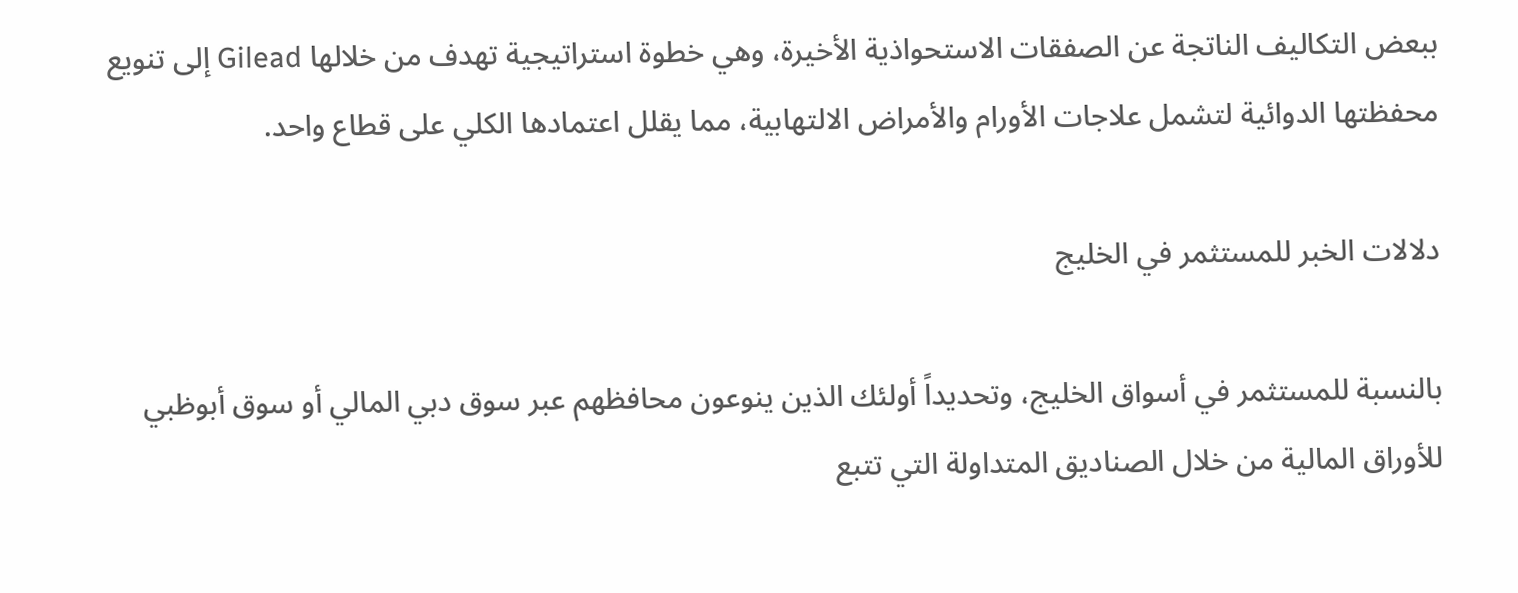ببعض التكاليف الناتجة عن الصفقات الاستحواذية الأخيرة، وهي خطوة استراتيجية تهدف من خلالها Gilead إلى تنويع محفظتها الدوائية لتشمل علاجات الأورام والأمراض الالتهابية، مما يقلل اعتمادها الكلي على قطاع واحد.

دلالات الخبر للمستثمر في الخليج

بالنسبة للمستثمر في أسواق الخليج، وتحديداً أولئك الذين ينوعون محافظهم عبر سوق دبي المالي أو سوق أبوظبي للأوراق المالية من خلال الصناديق المتداولة التي تتبع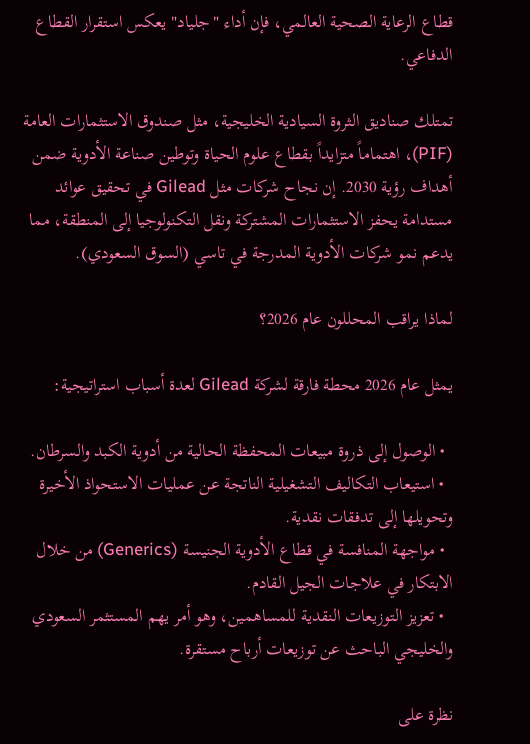قطاع الرعاية الصحية العالمي، فإن أداء "جلياد" يعكس استقرار القطاع الدفاعي.

تمتلك صناديق الثروة السيادية الخليجية، مثل صندوق الاستثمارات العامة (PIF)، اهتماماً متزايداً بقطاع علوم الحياة وتوطين صناعة الأدوية ضمن أهداف رؤية 2030. إن نجاح شركات مثل Gilead في تحقيق عوائد مستدامة يحفز الاستثمارات المشتركة ونقل التكنولوجيا إلى المنطقة، مما يدعم نمو شركات الأدوية المدرجة في تاسي (السوق السعودي).

لماذا يراقب المحللون عام 2026؟

يمثل عام 2026 محطة فارقة لشركة Gilead لعدة أسباب استراتيجية:

  • الوصول إلى ذروة مبيعات المحفظة الحالية من أدوية الكبد والسرطان.
  • استيعاب التكاليف التشغيلية الناتجة عن عمليات الاستحواذ الأخيرة وتحويلها إلى تدفقات نقدية.
  • مواجهة المنافسة في قطاع الأدوية الجنيسة (Generics) من خلال الابتكار في علاجات الجيل القادم.
  • تعزيز التوزيعات النقدية للمساهمين، وهو أمر يهم المستثمر السعودي والخليجي الباحث عن توزيعات أرباح مستقرة.

نظرة على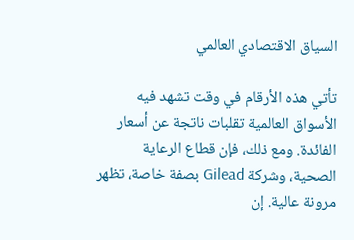السياق الاقتصادي العالمي

تأتي هذه الأرقام في وقت تشهد فيه الأسواق العالمية تقلبات ناتجة عن أسعار الفائدة. ومع ذلك، فإن قطاع الرعاية الصحية، وشركة Gilead بصفة خاصة، تظهر مرونة عالية. إن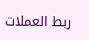ربط العملات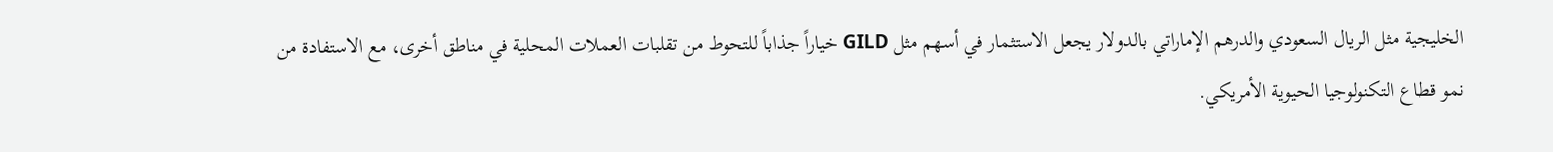الخليجية مثل الريال السعودي والدرهم الإماراتي بالدولار يجعل الاستثمار في أسهم مثل GILD خياراً جذاباً للتحوط من تقلبات العملات المحلية في مناطق أخرى، مع الاستفادة من نمو قطاع التكنولوجيا الحيوية الأمريكي.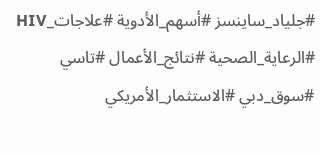#جلياد_ساينسز #أسهم_الأدوية #علاجات_HIV #الرعاية_الصحية #نتائج_الأعمال #تاسي #سوق_دبي #الاستثمار_الأمريكي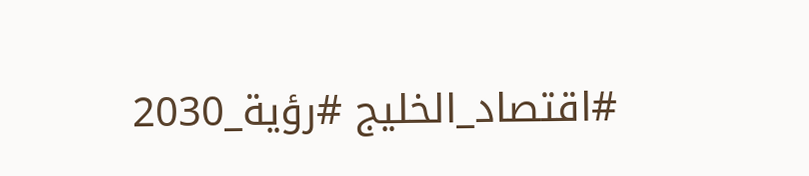#اقتصاد_الخليج #رؤية_2030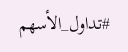#تداول_الأسهم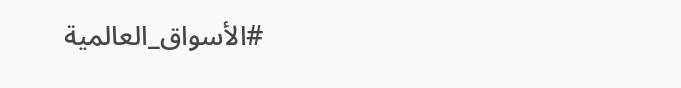#الأسواق_العالمية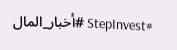#StepInvest #أخبار_المال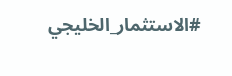#الاستثمار_الخليجي